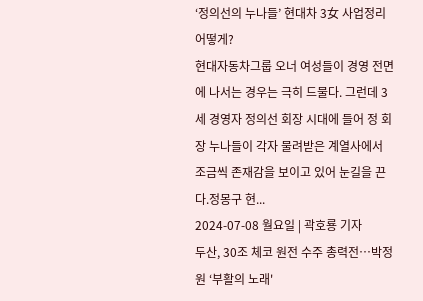‘정의선의 누나들’ 현대차 3女 사업정리 어떻게?
현대자동차그룹 오너 여성들이 경영 전면에 나서는 경우는 극히 드물다. 그런데 3세 경영자 정의선 회장 시대에 들어 정 회장 누나들이 각자 물려받은 계열사에서 조금씩 존재감을 보이고 있어 눈길을 끈다.정몽구 현...
2024-07-08 월요일 | 곽호룡 기자
두산, 30조 체코 원전 수주 총력전…박정원 ‘부활의 노래'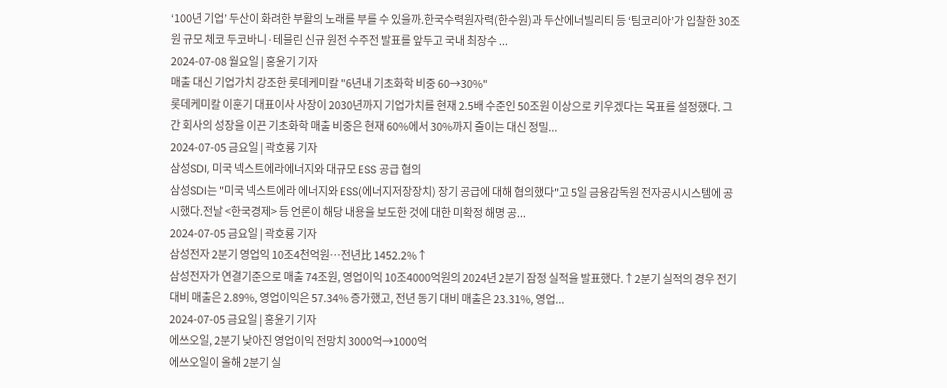‘100년 기업’ 두산이 화려한 부활의 노래를 부를 수 있을까.한국수력원자력(한수원)과 두산에너빌리티 등 ‘팀코리아’가 입찰한 30조원 규모 체코 두코바니·테믈린 신규 원전 수주전 발표를 앞두고 국내 최장수 ...
2024-07-08 월요일 | 홍윤기 기자
매출 대신 기업가치 강조한 롯데케미칼 "6년내 기초화학 비중 60→30%"
롯데케미칼 이훈기 대표이사 사장이 2030년까지 기업가치를 현재 2.5배 수준인 50조원 이상으로 키우겠다는 목표를 설정했다. 그간 회사의 성장을 이끈 기초화학 매출 비중은 현재 60%에서 30%까지 줄이는 대신 정밀...
2024-07-05 금요일 | 곽호룡 기자
삼성SDI, 미국 넥스트에라에너지와 대규모 ESS 공급 협의
삼성SDI는 "미국 넥스트에라 에너지와 ESS(에너지저장장치) 장기 공급에 대해 협의했다"고 5일 금융감독원 전자공시시스템에 공시했다.전날 <한국경제> 등 언론이 해당 내용을 보도한 것에 대한 미확정 해명 공...
2024-07-05 금요일 | 곽호룡 기자
삼성전자 2분기 영업익 10조4천억원…전년比 1452.2%↑
삼성전자가 연결기준으로 매출 74조원, 영업이익 10조4000억원의 2024년 2분기 잠정 실적을 발표했다.↑2분기 실적의 경우 전기 대비 매출은 2.89%, 영업이익은 57.34% 증가했고, 전년 동기 대비 매출은 23.31%, 영업...
2024-07-05 금요일 | 홍윤기 기자
에쓰오일, 2분기 낮아진 영업이익 전망치 3000억→1000억
에쓰오일이 올해 2분기 실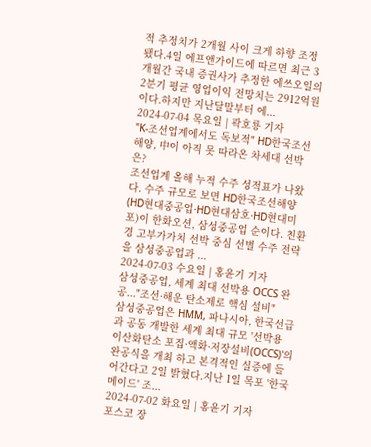적 추정치가 2개월 사이 크게 하향 조정됐다.4일 에프앤가이드에 따르면 최근 3개월간 국내 증권사가 추정한 에쓰오일의 2분기 평균 영업이익 전망치는 2912억원이다.하지만 지난달말부터 에...
2024-07-04 목요일 | 곽호룡 기자
"K-조선업계에서도 독보적" HD한국조선해양, 中이 아직 못 따라온 차세대 선박은?
조선업계 올해 누적 수주 성적표가 나왔다. 수주 규모로 보면 HD한국조선해양(HD현대중공업·HD현대삼호·HD현대미포)이 한화오션, 삼성중공업 순이다. 친환경 고부가가치 선박 중심 선별 수주 전략을 삼성중공업과 ...
2024-07-03 수요일 | 홍윤기 기자
삼성중공업, 세계 최대 선박용 OCCS 완공..."조선·해운 탄소제로 핵심 설비"
삼성중공업은 HMM, 파나시아, 한국선급과 공동 개발한 세계 최대 규모 '선박용 이산화탄소 포집·액화·저장설비(OCCS)'의 완공식을 개최 하고 본격적인 실증에 들어간다고 2일 밝혔다.지난 1일 목포 '한국메이드' 조...
2024-07-02 화요일 | 홍윤기 기자
포스코 장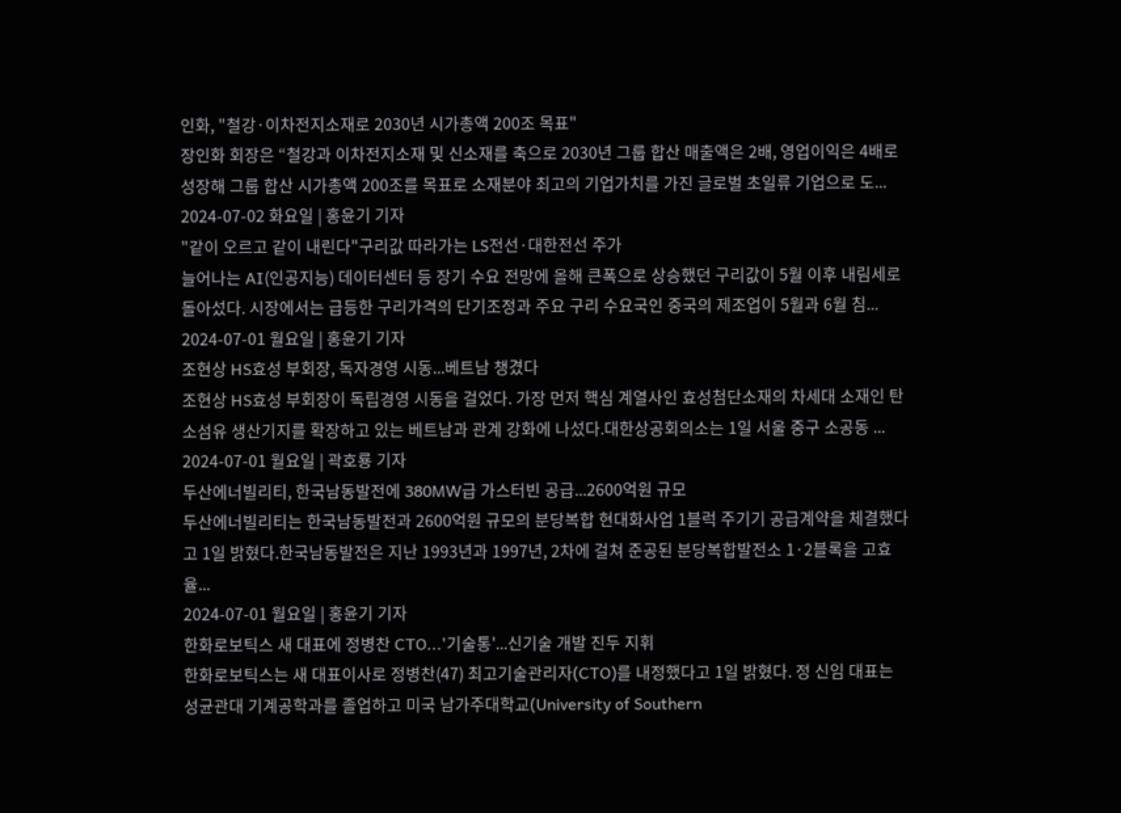인화, "철강·이차전지소재로 2030년 시가총액 200조 목표"
장인화 회장은 “철강과 이차전지소재 및 신소재를 축으로 2030년 그룹 합산 매출액은 2배, 영업이익은 4배로 성장해 그룹 합산 시가총액 200조를 목표로 소재분야 최고의 기업가치를 가진 글로벌 초일류 기업으로 도...
2024-07-02 화요일 | 홍윤기 기자
"같이 오르고 같이 내린다"구리값 따라가는 LS전선·대한전선 주가
늘어나는 AI(인공지능) 데이터센터 등 장기 수요 전망에 올해 큰폭으로 상승했던 구리값이 5월 이후 내림세로 돌아섰다. 시장에서는 급등한 구리가격의 단기조정과 주요 구리 수요국인 중국의 제조업이 5월과 6월 침...
2024-07-01 월요일 | 홍윤기 기자
조현상 HS효성 부회장, 독자경영 시동...베트남 챙겼다
조현상 HS효성 부회장이 독립경영 시동을 걸었다. 가장 먼저 핵심 계열사인 효성첨단소재의 차세대 소재인 탄소섬유 생산기지를 확장하고 있는 베트남과 관계 강화에 나섰다.대한상공회의소는 1일 서울 중구 소공동 ...
2024-07-01 월요일 | 곽호룡 기자
두산에너빌리티, 한국남동발전에 380MW급 가스터빈 공급...2600억원 규모
두산에너빌리티는 한국남동발전과 2600억원 규모의 분당복합 현대화사업 1블럭 주기기 공급계약을 체결했다고 1일 밝혔다.한국남동발전은 지난 1993년과 1997년, 2차에 걸쳐 준공된 분당복합발전소 1·2블록을 고효율...
2024-07-01 월요일 | 홍윤기 기자
한화로보틱스 새 대표에 정병찬 CTO...'기술통'...신기술 개발 진두 지휘
한화로보틱스는 새 대표이사로 정병찬(47) 최고기술관리자(CTO)를 내정했다고 1일 밝혔다. 정 신임 대표는 성균관대 기계공학과를 졸업하고 미국 남가주대학교(University of Southern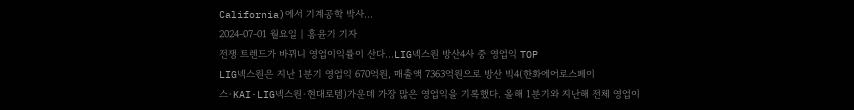California)에서 기계공학 박사...
2024-07-01 월요일 | 홍윤기 기자
전쟁 트렌드가 바뀌니 영업이익률이 산다...LIG넥스원 방산4사 중 영업익 TOP
LIG넥스원은 지난 1분기 영업익 670억원, 매출액 7363억원으로 방산 빅4(한화에어로스페이스·KAI·LIG넥스원·현대로템)가운데 가장 많은 영업익을 기록했다. 올해 1분기와 지난해 전체 영업이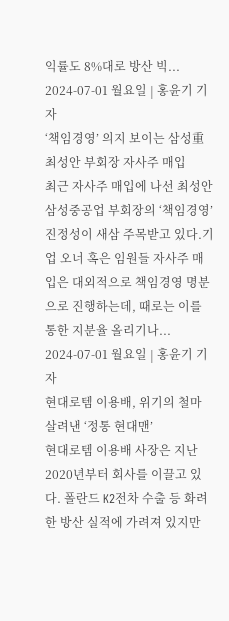익률도 8%대로 방산 빅...
2024-07-01 월요일 | 홍윤기 기자
‘책임경영’ 의지 보이는 삼성重 최성안 부회장 자사주 매입
최근 자사주 매입에 나선 최성안 삼성중공업 부회장의 ‘책임경영’ 진정성이 새삼 주목받고 있다.기업 오너 혹은 임원들 자사주 매입은 대외적으로 책임경영 명분으로 진행하는데, 때로는 이를 통한 지분율 올리기나...
2024-07-01 월요일 | 홍윤기 기자
현대로템 이용배, 위기의 철마 살려낸 ‘정통 현대맨’
현대로템 이용배 사장은 지난 2020년부터 회사를 이끌고 있다. 폴란드 K2전차 수출 등 화려한 방산 실적에 가려져 있지만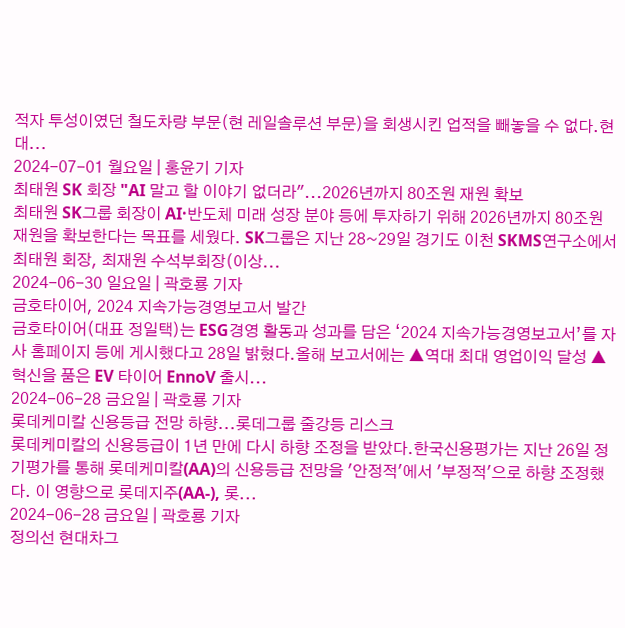적자 투성이였던 철도차량 부문(현 레일솔루션 부문)을 회생시킨 업적을 빼놓을 수 없다.현대...
2024-07-01 월요일 | 홍윤기 기자
최태원 SK 회장 "AI 말고 할 이야기 없더라"...2026년까지 80조원 재원 확보
최태원 SK그룹 회장이 AI·반도체 미래 성장 분야 등에 투자하기 위해 2026년까지 80조원 재원을 확보한다는 목표를 세웠다. SK그룹은 지난 28~29일 경기도 이천 SKMS연구소에서 최태원 회장, 최재원 수석부회장(이상...
2024-06-30 일요일 | 곽호룡 기자
금호타이어, 2024 지속가능경영보고서 발간
금호타이어(대표 정일택)는 ESG경영 활동과 성과를 담은 ‘2024 지속가능경영보고서’를 자사 홈페이지 등에 게시했다고 28일 밝혔다.올해 보고서에는 ▲역대 최대 영업이익 달성 ▲혁신을 품은 EV 타이어 EnnoV 출시...
2024-06-28 금요일 | 곽호룡 기자
롯데케미칼 신용등급 전망 하향...롯데그룹 줄강등 리스크
롯데케미칼의 신용등급이 1년 만에 다시 하향 조정을 받았다.한국신용평가는 지난 26일 정기평가를 통해 롯데케미칼(AA)의 신용등급 전망을 '안정적'에서 '부정적'으로 하향 조정했다. 이 영향으로 롯데지주(AA-), 롯...
2024-06-28 금요일 | 곽호룡 기자
정의선 현대차그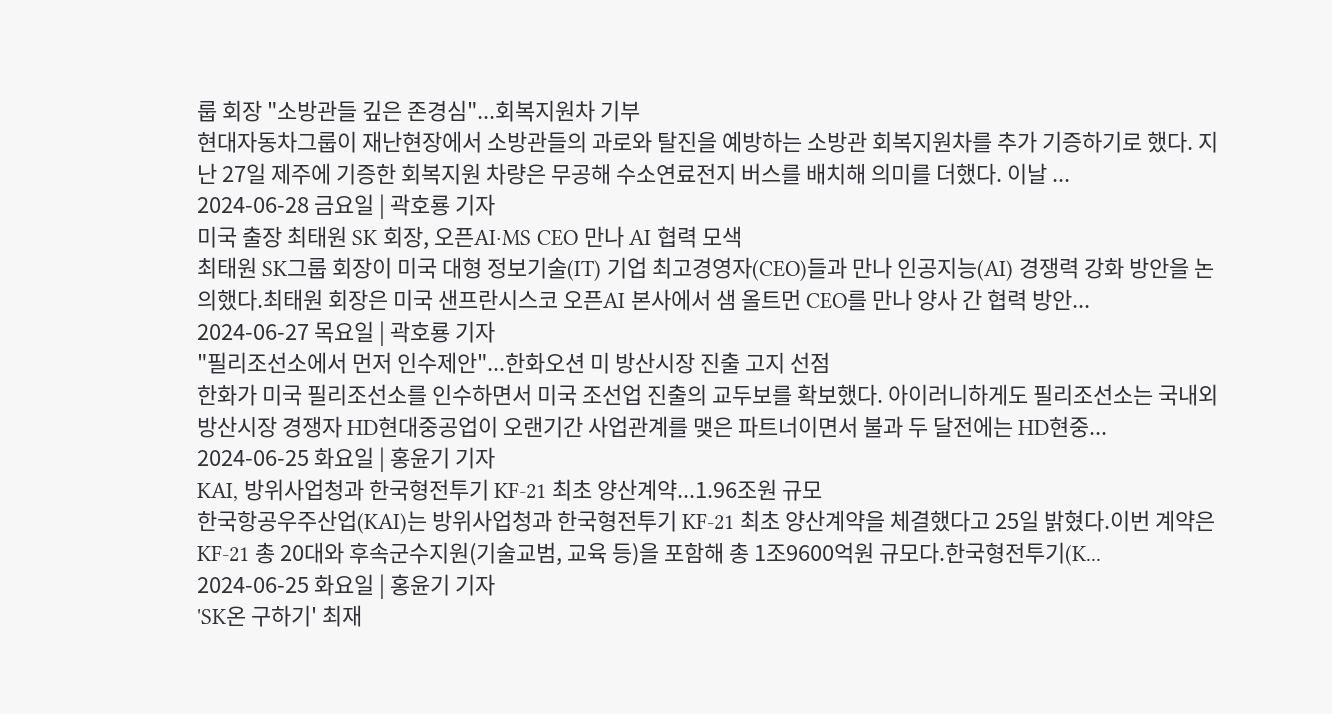룹 회장 "소방관들 깊은 존경심"...회복지원차 기부
현대자동차그룹이 재난현장에서 소방관들의 과로와 탈진을 예방하는 소방관 회복지원차를 추가 기증하기로 했다. 지난 27일 제주에 기증한 회복지원 차량은 무공해 수소연료전지 버스를 배치해 의미를 더했다. 이날 ...
2024-06-28 금요일 | 곽호룡 기자
미국 출장 최태원 SK 회장, 오픈AI·MS CEO 만나 AI 협력 모색
최태원 SK그룹 회장이 미국 대형 정보기술(IT) 기업 최고경영자(CEO)들과 만나 인공지능(AI) 경쟁력 강화 방안을 논의했다.최태원 회장은 미국 샌프란시스코 오픈AI 본사에서 샘 올트먼 CEO를 만나 양사 간 협력 방안...
2024-06-27 목요일 | 곽호룡 기자
"필리조선소에서 먼저 인수제안"...한화오션 미 방산시장 진출 고지 선점
한화가 미국 필리조선소를 인수하면서 미국 조선업 진출의 교두보를 확보했다. 아이러니하게도 필리조선소는 국내외 방산시장 경쟁자 HD현대중공업이 오랜기간 사업관계를 맺은 파트너이면서 불과 두 달전에는 HD현중...
2024-06-25 화요일 | 홍윤기 기자
KAI, 방위사업청과 한국형전투기 KF-21 최초 양산계약...1.96조원 규모
한국항공우주산업(KAI)는 방위사업청과 한국형전투기 KF-21 최초 양산계약을 체결했다고 25일 밝혔다.이번 계약은 KF-21 총 20대와 후속군수지원(기술교범, 교육 등)을 포함해 총 1조9600억원 규모다.한국형전투기(K...
2024-06-25 화요일 | 홍윤기 기자
'SK온 구하기' 최재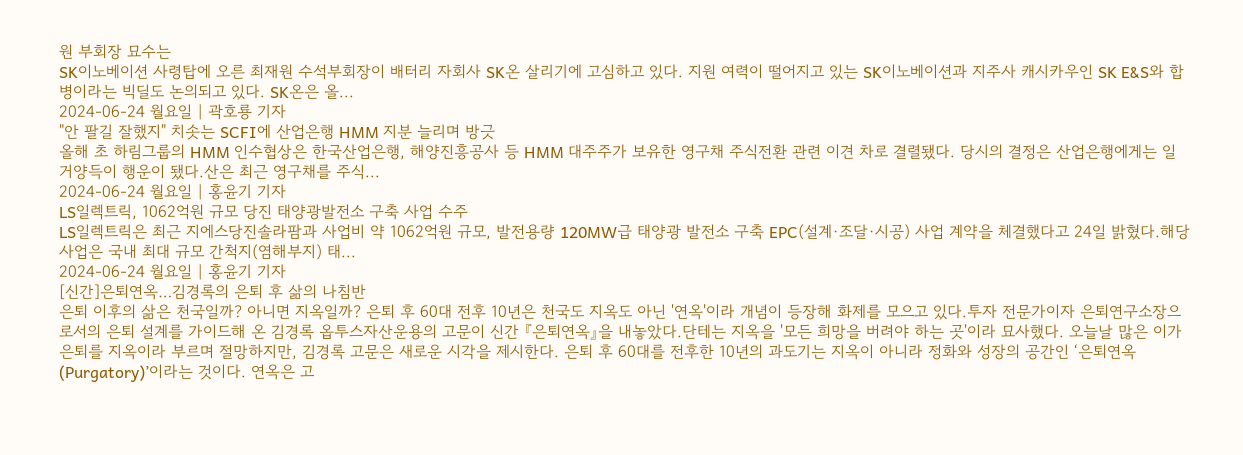원 부회장 묘수는
SK이노베이션 사령탑에 오른 최재원 수석부회장이 배터리 자회사 SK온 살리기에 고심하고 있다. 지원 여력이 떨어지고 있는 SK이노베이션과 지주사 캐시카우인 SK E&S와 합병이라는 빅딜도 논의되고 있다. SK온은 올...
2024-06-24 월요일 | 곽호룡 기자
"안 팔길 잘했지" 치솟는 SCFI에 산업은행 HMM 지분 늘리며 방긋
올해 초 하림그룹의 HMM 인수협상은 한국산업은행, 해양진흥공사 등 HMM 대주주가 보유한 영구채 주식전환 관련 이견 차로 결렬됐다. 당시의 결정은 산업은행에게는 일거양득이 행운이 됐다.산은 최근 영구채를 주식...
2024-06-24 월요일 | 홍윤기 기자
LS일렉트릭, 1062억원 규모 당진 태양광발전소 구축 사업 수주
LS일렉트릭은 최근 지에스당진솔라팜과 사업비 약 1062억원 규모, 발전용량 120MW급 태양광 발전소 구축 EPC(설계·조달·시공) 사업 계약을 체결했다고 24일 밝혔다.해당 사업은 국내 최대 규모 간척지(염해부지) 태...
2024-06-24 월요일 | 홍윤기 기자
[신간]은퇴연옥…김경록의 은퇴 후 삶의 나침반
은퇴 이후의 삶은 천국일까? 아니면 지옥일까? 은퇴 후 60대 전후 10년은 천국도 지옥도 아닌 '연옥'이라 개념이 등장해 화제를 모으고 있다.투자 전문가이자 은퇴연구소장으로서의 은퇴 설계를 가이드해 온 김경록 옵투스자산운용의 고문이 신간 『은퇴연옥』을 내놓았다.단테는 지옥을 '모든 희망을 버려야 하는 곳'이라 묘사했다. 오늘날 많은 이가 은퇴를 지옥이라 부르며 절망하지만, 김경록 고문은 새로운 시각을 제시한다. 은퇴 후 60대를 전후한 10년의 과도기는 지옥이 아니라 정화와 성장의 공간인 ‘은퇴연옥(Purgatory)’이라는 것이다. 연옥은 고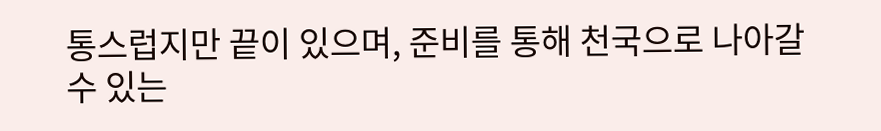통스럽지만 끝이 있으며, 준비를 통해 천국으로 나아갈 수 있는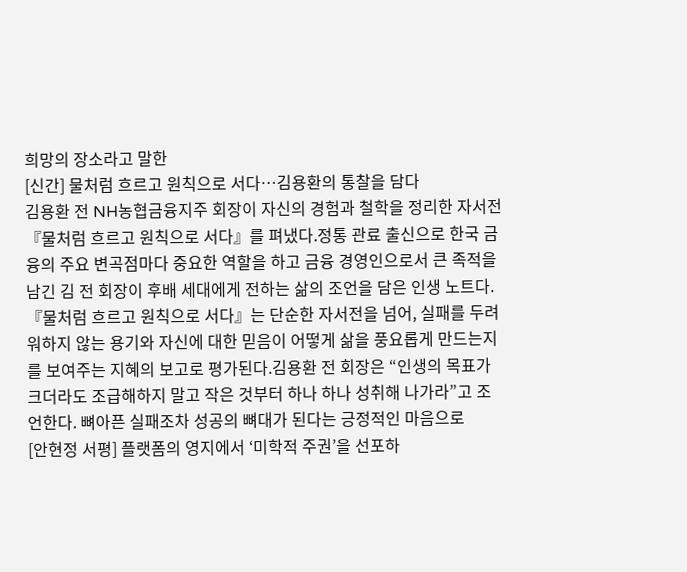희망의 장소라고 말한
[신간] 물처럼 흐르고 원칙으로 서다…김용환의 통찰을 담다
김용환 전 NH농협금융지주 회장이 자신의 경험과 철학을 정리한 자서전 『물처럼 흐르고 원칙으로 서다』를 펴냈다.정통 관료 출신으로 한국 금융의 주요 변곡점마다 중요한 역할을 하고 금융 경영인으로서 큰 족적을 남긴 김 전 회장이 후배 세대에게 전하는 삶의 조언을 담은 인생 노트다.『물처럼 흐르고 원칙으로 서다』는 단순한 자서전을 넘어, 실패를 두려워하지 않는 용기와 자신에 대한 믿음이 어떻게 삶을 풍요롭게 만드는지를 보여주는 지혜의 보고로 평가된다.김용환 전 회장은 “인생의 목표가 크더라도 조급해하지 말고 작은 것부터 하나 하나 성취해 나가라”고 조언한다. 뼈아픈 실패조차 성공의 뼈대가 된다는 긍정적인 마음으로
[안현정 서평] 플랫폼의 영지에서 ‘미학적 주권’을 선포하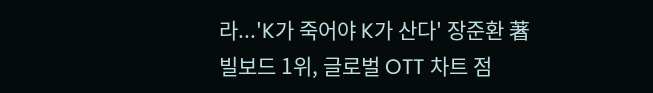라...'K가 죽어야 K가 산다' 장준환 著
빌보드 1위, 글로벌 OTT 차트 점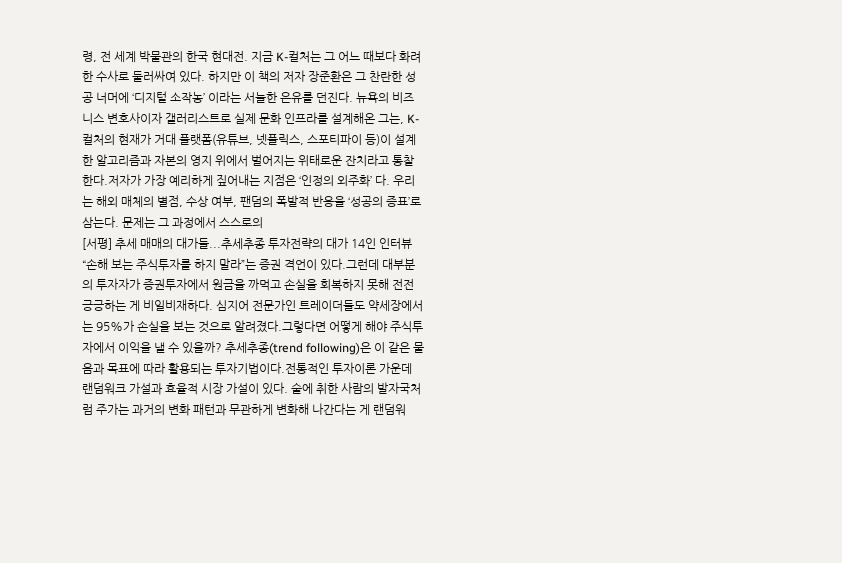령, 전 세계 박물관의 한국 현대전. 지금 K-컬처는 그 어느 때보다 화려한 수사로 둘러싸여 있다. 하지만 이 책의 저자 장준환은 그 찬란한 성공 너머에 ‘디지털 소작농’ 이라는 서늘한 은유를 던진다. 뉴욕의 비즈니스 변호사이자 갤러리스트로 실제 문화 인프라를 설계해온 그는, K-컬처의 현재가 거대 플랫폼(유튜브, 넷플릭스, 스포티파이 등)이 설계한 알고리즘과 자본의 영지 위에서 벌어지는 위태로운 잔치라고 통찰한다.저자가 가장 예리하게 짚어내는 지점은 ‘인정의 외주화’ 다. 우리는 해외 매체의 별점, 수상 여부, 팬덤의 폭발적 반응을 ‘성공의 증표’로 삼는다. 문제는 그 과정에서 스스로의
[서평] 추세 매매의 대가들...추세추종 투자전략의 대가 14인 인터뷰
“손해 보는 주식투자를 하지 말라”는 증권 격언이 있다.그런데 대부분의 투자자가 증권투자에서 원금을 까먹고 손실을 회복하지 못해 전전긍긍하는 게 비일비재하다. 심지어 전문가인 트레이더들도 약세장에서는 95%가 손실을 보는 것으로 알려졌다.그렇다면 어떻게 해야 주식투자에서 이익을 낼 수 있을까? 추세추종(trend following)은 이 같은 물음과 목표에 따라 활용되는 투자기법이다.전통적인 투자이론 가운데 랜덤워크 가설과 효율적 시장 가설이 있다. 술에 취한 사람의 발자국처럼 주가는 과거의 변화 패턴과 무관하게 변화해 나간다는 게 랜덤워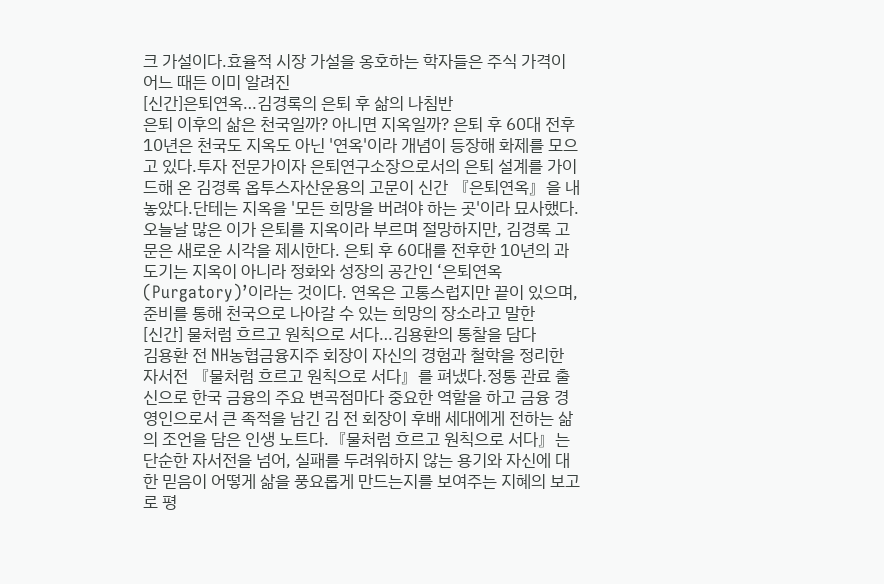크 가설이다.효율적 시장 가설을 옹호하는 학자들은 주식 가격이 어느 때든 이미 알려진
[신간]은퇴연옥…김경록의 은퇴 후 삶의 나침반
은퇴 이후의 삶은 천국일까? 아니면 지옥일까? 은퇴 후 60대 전후 10년은 천국도 지옥도 아닌 '연옥'이라 개념이 등장해 화제를 모으고 있다.투자 전문가이자 은퇴연구소장으로서의 은퇴 설계를 가이드해 온 김경록 옵투스자산운용의 고문이 신간 『은퇴연옥』을 내놓았다.단테는 지옥을 '모든 희망을 버려야 하는 곳'이라 묘사했다. 오늘날 많은 이가 은퇴를 지옥이라 부르며 절망하지만, 김경록 고문은 새로운 시각을 제시한다. 은퇴 후 60대를 전후한 10년의 과도기는 지옥이 아니라 정화와 성장의 공간인 ‘은퇴연옥(Purgatory)’이라는 것이다. 연옥은 고통스럽지만 끝이 있으며, 준비를 통해 천국으로 나아갈 수 있는 희망의 장소라고 말한
[신간] 물처럼 흐르고 원칙으로 서다…김용환의 통찰을 담다
김용환 전 NH농협금융지주 회장이 자신의 경험과 철학을 정리한 자서전 『물처럼 흐르고 원칙으로 서다』를 펴냈다.정통 관료 출신으로 한국 금융의 주요 변곡점마다 중요한 역할을 하고 금융 경영인으로서 큰 족적을 남긴 김 전 회장이 후배 세대에게 전하는 삶의 조언을 담은 인생 노트다.『물처럼 흐르고 원칙으로 서다』는 단순한 자서전을 넘어, 실패를 두려워하지 않는 용기와 자신에 대한 믿음이 어떻게 삶을 풍요롭게 만드는지를 보여주는 지혜의 보고로 평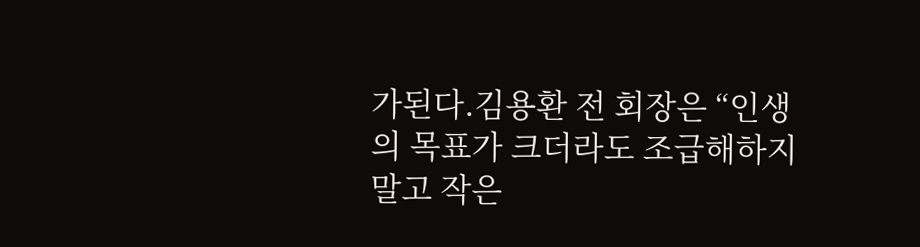가된다.김용환 전 회장은 “인생의 목표가 크더라도 조급해하지 말고 작은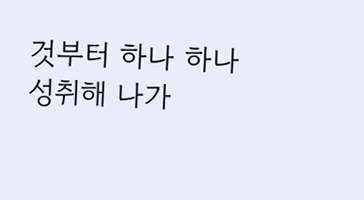것부터 하나 하나 성취해 나가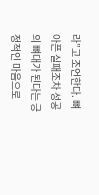라”고 조언한다. 뼈아픈 실패조차 성공의 뼈대가 된다는 긍정적인 마음으로